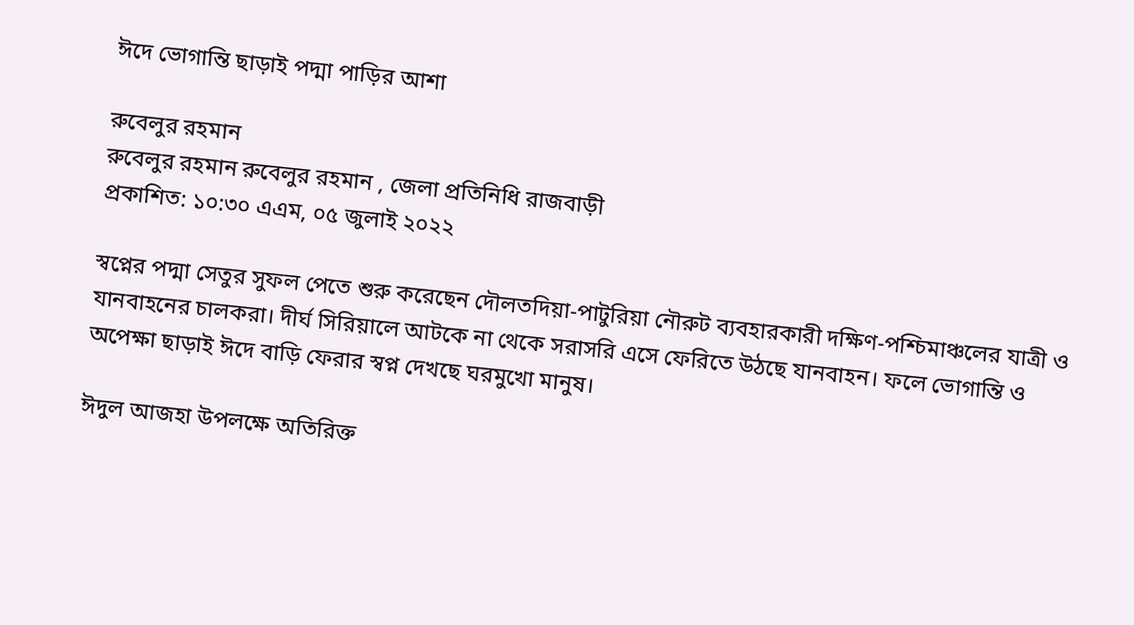ঈদে ভোগান্তি ছাড়াই পদ্মা পাড়ির আশা

রুবেলুর রহমান
রুবেলুর রহমান রুবেলুর রহমান , জেলা প্রতিনিধি রাজবাড়ী
প্রকাশিত: ১০:৩০ এএম, ০৫ জুলাই ২০২২

স্বপ্নের পদ্মা সেতুর সুফল পেতে শুরু করেছেন দৌলতদিয়া-পাটুরিয়া নৌরুট ব্যবহারকারী দক্ষিণ-পশ্চিমাঞ্চলের যাত্রী ও যানবাহনের চালকরা। দীর্ঘ সিরিয়ালে আটকে না থেকে সরাসরি এসে ফেরিতে উঠছে যানবাহন। ফলে ভোগান্তি ও অপেক্ষা ছাড়াই ঈদে বাড়ি ফেরার স্বপ্ন দেখছে ঘরমুখো মানুষ।

ঈদুল আজহা উপলক্ষে অতিরিক্ত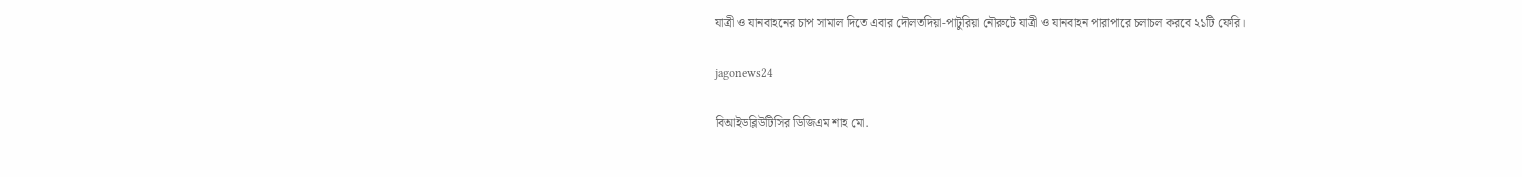যাত্রী ও যানবাহনের চাপ সামাল দিতে এবার দৌলতদিয়া-পাটুরিয়া নৌরুটে যাত্রী ও যানবাহন পারাপারে চলাচল করবে ২১টি ফেরি।

jagonews24

বিআইডব্লিউটিসির ডিজিএম শাহ মো.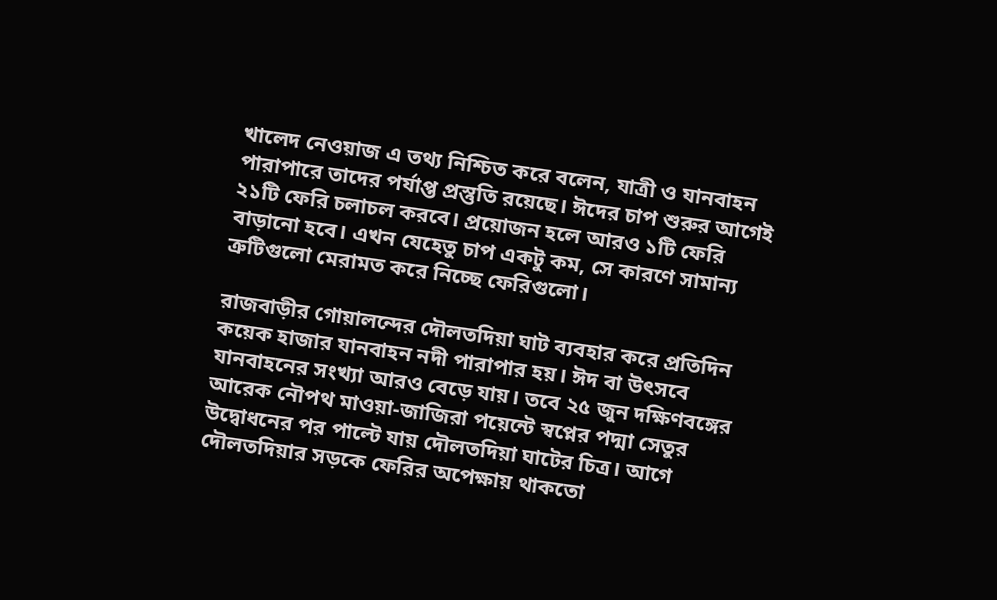খালেদ নেওয়াজ এ তথ্য নিশ্চিত করে বলেন, যাত্রী ও যানবাহন পারাপারে তাদের পর্যাপ্ত প্রস্তুতি রয়েছে। ঈদের চাপ শুরুর আগেই ২১টি ফেরি চলাচল করবে। প্রয়োজন হলে আরও ১টি ফেরি বাড়ানো হবে। এখন যেহেতু চাপ একটু কম, সে কারণে সামান্য ত্রুটিগুলো মেরামত করে নিচ্ছে ফেরিগুলো।

রাজবাড়ীর গোয়ালন্দের দৌলতদিয়া ঘাট ব্যবহার করে প্রতিদিন কয়েক হাজার যানবাহন নদী পারাপার হয়। ঈদ বা উৎসবে যানবাহনের সংখ্যা আরও বেড়ে যায়। তবে ২৫ জুন দক্ষিণবঙ্গের আরেক নৌপথ মাওয়া-জাজিরা পয়েন্টে স্বপ্নের পদ্মা সেতুর উদ্বোধনের পর পাল্টে যায় দৌলতদিয়া ঘাটের চিত্র। আগে দৌলতদিয়ার সড়কে ফেরির অপেক্ষায় থাকতো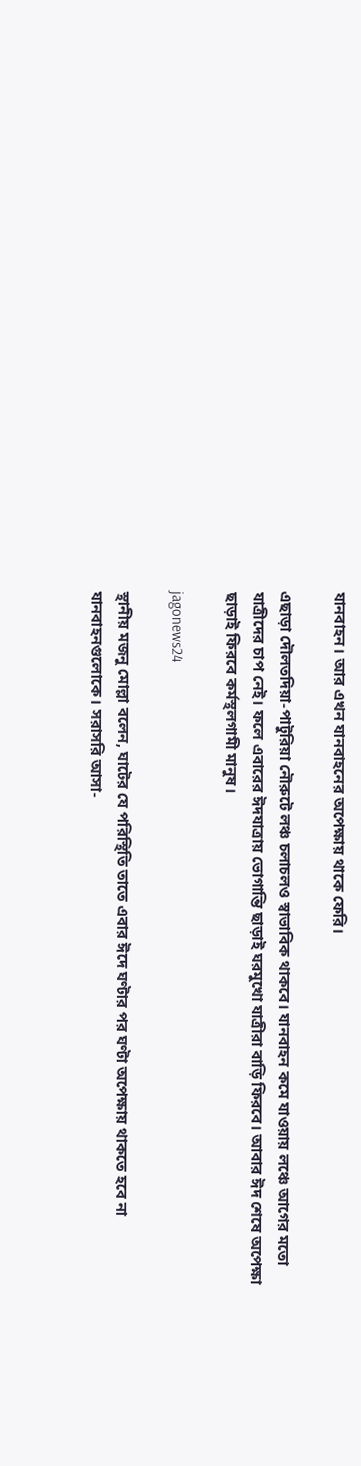যানবাহন। আর এখন যানবাহনের অপেক্ষায় থাকে ফেরি।

এছাড়া দৌলতদিয়া-পাটুরিয়া নৌরুটে লঞ্চ চলাচলও স্বাভাবিক থাকবে। যানবাহন কমে যাওয়ায় লঞ্চে আগের মতো যাত্রীদের চাপ নেই। ফলে এবারের ঈদযাত্রায় ভোগান্তি ছাড়াই ঘরমুখো যাত্রীরা বাড়ি ফিরবে। আবার ঈদ শেষে অপেক্ষা ছাড়াই ফিরবে কর্মস্থলগামী মানুষ।

jagonews24

স্থানীয় মজনু মোল্লা বলেন, ঘাটের যে পরিস্থিতি তাতে এবার ঈদে ঘণ্টার পর ঘণ্টা অপেক্ষায় থাকতে হবে না যানবাহনগুলোকে। সরাসরি আসা-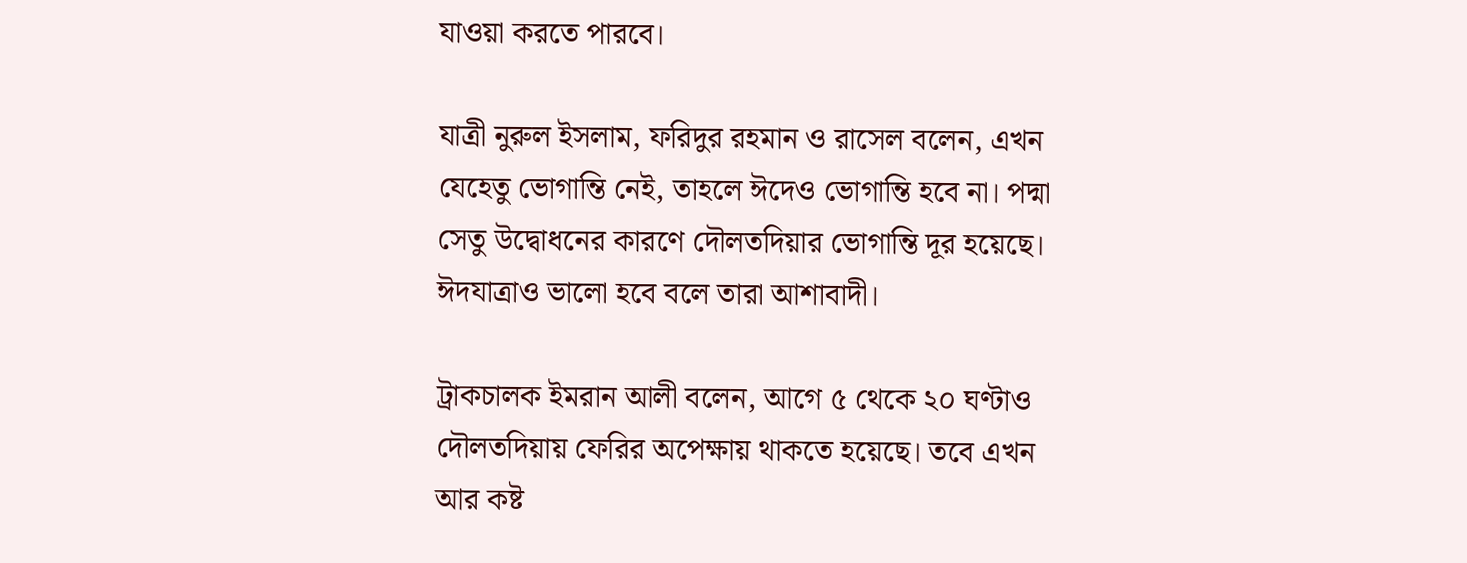যাওয়া করতে পারবে।

যাত্রী নুরুল ইসলাম, ফরিদুর রহমান ও রাসেল বলেন, এখন যেহেতু ভোগান্তি নেই, তাহলে ঈদেও ভোগান্তি হবে না। পদ্মা সেতু উদ্বোধনের কারণে দৌলতদিয়ার ভোগান্তি দূর হয়েছে। ঈদযাত্রাও ভালো হবে বলে তারা আশাবাদী।

ট্রাকচালক ইমরান আলী বলেন, আগে ৫ থেকে ২০ ঘণ্টাও দৌলতদিয়ায় ফেরির অপেক্ষায় থাকতে হয়েছে। তবে এখন আর কষ্ট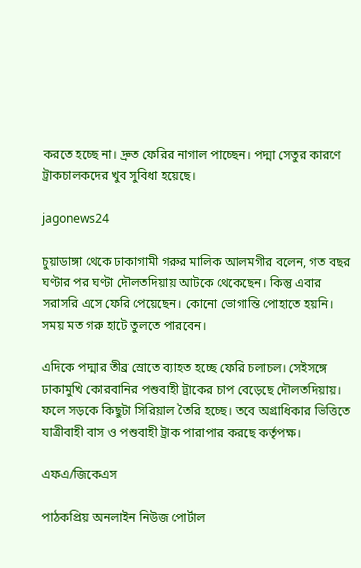করতে হচ্ছে না। দ্রুত ফেরির নাগাল পাচ্ছেন। পদ্মা সেতুর কারণে ট্রাকচালকদের খুব সুবিধা হয়েছে।

jagonews24

চুয়াডাঙ্গা থেকে ঢাকাগামী গরুর মালিক আলমগীর বলেন, গত বছর ঘণ্টার পর ঘণ্টা দৌলতদিয়ায় আটকে থেকেছেন। কিন্তু এবার সরাসরি এসে ফেরি পেয়েছেন। কোনো ভোগান্তি পোহাতে হয়নি। সময় মত গরু হাটে তুলতে পারবেন।

এদিকে পদ্মার তীব্র স্রোতে ব্যাহত হচ্ছে ফেরি চলাচল। সেইসঙ্গে ঢাকামুখি কোরবানির পশুবাহী ট্রাকের চাপ বেড়েছে দৌলতদিয়ায়। ফলে সড়কে কিছুটা সিরিয়াল তৈরি হচ্ছে। তবে অগ্রাধিকার ভিত্তিতে যাত্রীবাহী বাস ও পশুবাহী ট্রাক পারাপার করছে কর্তৃপক্ষ।

এফএ/জিকেএস

পাঠকপ্রিয় অনলাইন নিউজ পোর্টাল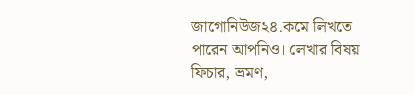জাগোনিউজ২৪.কমে লিখতে পারেন আপনিও। লেখার বিষয় ফিচার, ভ্রমণ,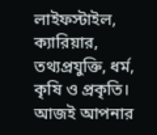লাইফস্টাইল, ক্যারিয়ার, তথ্যপ্রযুক্তি, ধর্ম, কৃষি ও প্রকৃতি। আজই আপনার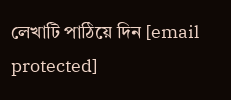লেখাটি পাঠিয়ে দিন [email protected]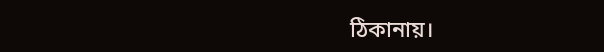ঠিকানায়।